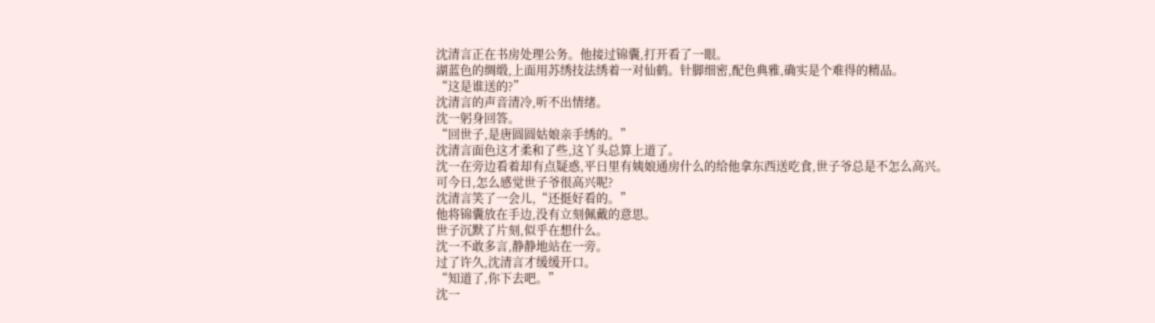沈清言正在书房处理公务。他接过锦囊,打开看了一眼。
湖蓝色的绸缎,上面用苏绣技法绣着一对仙鹤。针脚细密,配色典雅,确实是个难得的精品。
“这是谁送的?”
沈清言的声音清冷,听不出情绪。
沈一躬身回答。
“回世子,是唐圆圆姑娘亲手绣的。”
沈清言面色这才柔和了些,这丫头总算上道了。
沈一在旁边看着却有点疑惑,平日里有姨娘通房什么的给他拿东西送吃食,世子爷总是不怎么高兴。
可今日,怎么感觉世子爷很高兴呢?
沈清言笑了一会儿,“还挺好看的。”
他将锦囊放在手边,没有立刻佩戴的意思。
世子沉默了片刻,似乎在想什么。
沈一不敢多言,静静地站在一旁。
过了许久,沈清言才缓缓开口。
“知道了,你下去吧。”
沈一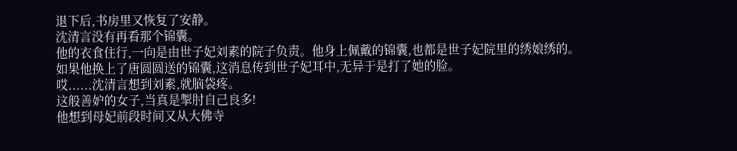退下后,书房里又恢复了安静。
沈清言没有再看那个锦囊。
他的衣食住行,一向是由世子妃刘素的院子负责。他身上佩戴的锦囊,也都是世子妃院里的绣娘绣的。
如果他换上了唐圆圆送的锦囊,这消息传到世子妃耳中,无异于是打了她的脸。
哎......沈清言想到刘素,就脑袋疼。
这般善妒的女子,当真是掣肘自己良多!
他想到母妃前段时间又从大佛寺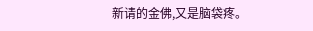新请的金佛,又是脑袋疼。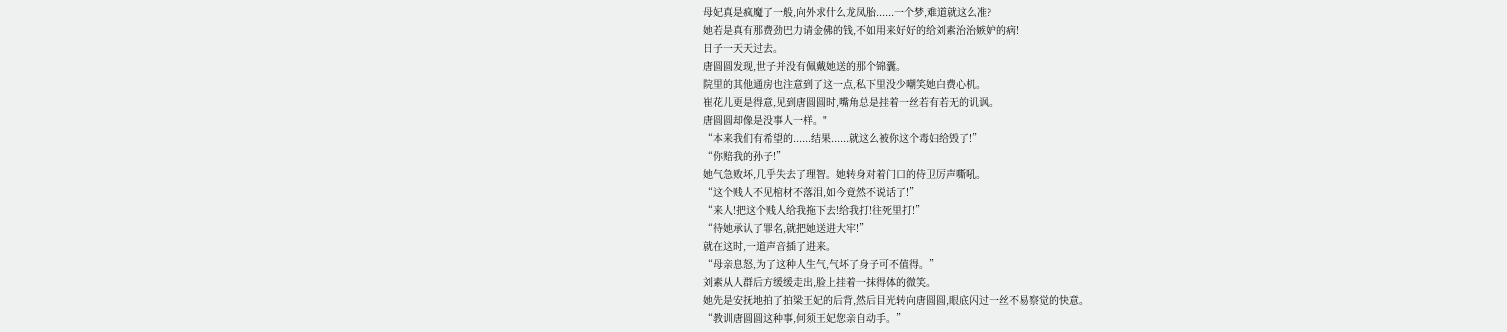母妃真是疯魔了一般,向外求什么龙凤胎......一个梦,难道就这么准?
她若是真有那费劲巴力请金佛的钱,不如用来好好的给刘素治治嫉妒的病!
日子一天天过去。
唐圆圆发现,世子并没有佩戴她送的那个锦囊。
院里的其他通房也注意到了这一点,私下里没少嘲笑她白费心机。
崔花儿更是得意,见到唐圆圆时,嘴角总是挂着一丝若有若无的讥讽。
唐圆圆却像是没事人一样。"
“本来我们有希望的......结果......就这么被你这个毒妇给毁了!”
“你赔我的孙子!”
她气急败坏,几乎失去了理智。她转身对着门口的侍卫厉声嘶吼。
“这个贱人不见棺材不落泪,如今竟然不说话了!”
“来人!把这个贱人给我拖下去!给我打!往死里打!”
“待她承认了罪名,就把她送进大牢!”
就在这时,一道声音插了进来。
“母亲息怒,为了这种人生气,气坏了身子可不值得。”
刘素从人群后方缓缓走出,脸上挂着一抹得体的微笑。
她先是安抚地拍了拍梁王妃的后背,然后目光转向唐圆圆,眼底闪过一丝不易察觉的快意。
“教训唐圆圆这种事,何须王妃您亲自动手。”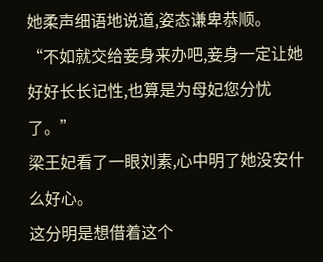她柔声细语地说道,姿态谦卑恭顺。
“不如就交给妾身来办吧,妾身一定让她好好长长记性,也算是为母妃您分忧了。”
梁王妃看了一眼刘素,心中明了她没安什么好心。
这分明是想借着这个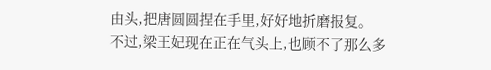由头,把唐圆圆捏在手里,好好地折磨报复。
不过,梁王妃现在正在气头上,也顾不了那么多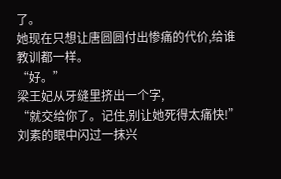了。
她现在只想让唐圆圆付出惨痛的代价,给谁教训都一样。
“好。”
梁王妃从牙缝里挤出一个字,
“就交给你了。记住,别让她死得太痛快!”
刘素的眼中闪过一抹兴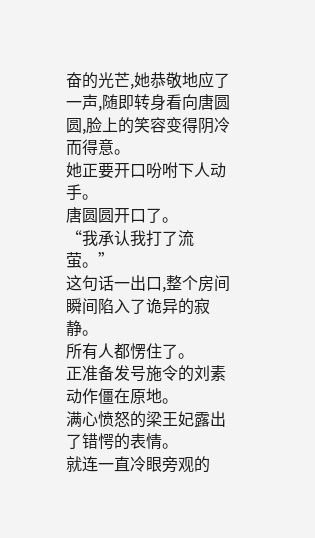奋的光芒,她恭敬地应了一声,随即转身看向唐圆圆,脸上的笑容变得阴冷而得意。
她正要开口吩咐下人动手。
唐圆圆开口了。
“我承认我打了流萤。”
这句话一出口,整个房间瞬间陷入了诡异的寂静。
所有人都愣住了。
正准备发号施令的刘素动作僵在原地。
满心愤怒的梁王妃露出了错愕的表情。
就连一直冷眼旁观的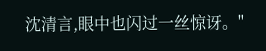沈清言,眼中也闪过一丝惊讶。"